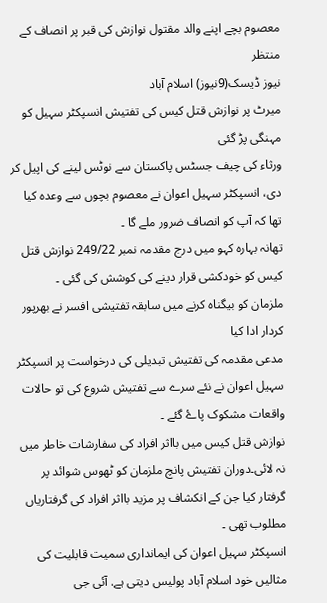معصوم بچے اپنے والد مقتول نوازش کی قبر پر انصاف کے منتظر
نیوز ڈیسک(9نیوز) اسلام آباد
میرٹ پر نوازش قتل کیس کی تفتیش انسپکٹر سہیل کو مہنگی پڑ گئی
ورثاء کی چیف جسٹس پاکستان سے نوٹس لینے کی اپیل کر دی، انسپکٹر سہیل اعوان نے معصوم بچوں سے وعدہ کیا تھا کہ آپ کو انصاف ضرور ملے گا ۔
تھانہ بہارہ کہو میں درج مقدمہ نمبر 249/22 نوازش قتل کیس کو خودکشی قرار دینے کی کوشش کی گئی ۔
ملزمان کو بیگناہ کرنے میں سابقہ تفتیشی افسر نے بھرپور کردار ادا کیا
مدعی مقدمہ کی تفتیش تبدیلی کی درخواست پر انسپکٹر سہیل اعوان نے نئے سرے سے تفتیش شروع کی تو حالات واقعات مشکوک پاۓ گئے ۔
نوازش قتل کیس میں بااثر افراد کی سفارشات خاطر میں نہ لائی۔دوران تفتیش پانچ ملزمان کو ٹھوس شوائد پر گرفتار کیا جن کے انکشاف پر مزید بااثر افراد کی گرفتاریاں مطلوب تھی ۔
انسپکٹر سہیل اعوان کی ایمانداری سمیت قابلیت کی مثالیں خود اسلام آباد پولیس دیتی ہے. آئی جی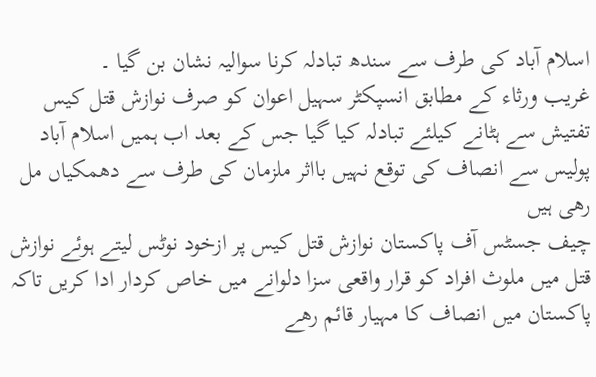اسلام آباد کی طرف سے سندھ تبادلہ کرنا سوالیہ نشان بن گیا ۔
غریب ورثاء کے مطابق انسپکٹر سہیل اعوان کو صرف نوازش قتل کیس تفتیش سے ہٹانے کیلئے تبادلہ کیا گیا جس کے بعد اب ہمیں اسلام آباد پولیس سے انصاف کی توقع نہیں بااثر ملزمان کی طرف سے دھمکیاں مل رھی ہیں
چیف جسٹس آف پاکستان نوازش قتل کیس پر ازخود نوٹس لیتے ہوئے نوازش قتل میں ملوث افراد کو قرار واقعی سزا دلوانے میں خاص کردار ادا کریں تاکہ پاکستان میں انصاف کا مہیار قائم رھے